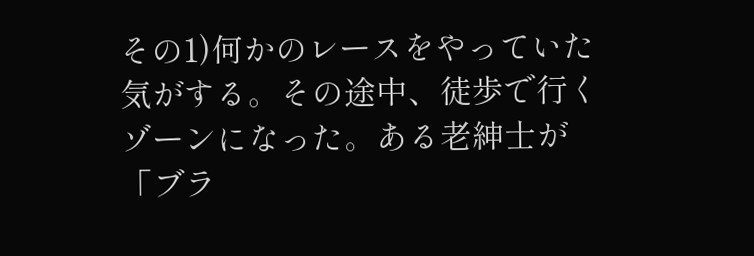その1)何かのレースをやっていた気がする。その途中、徒歩で行くゾーンになった。ある老紳士が「ブラ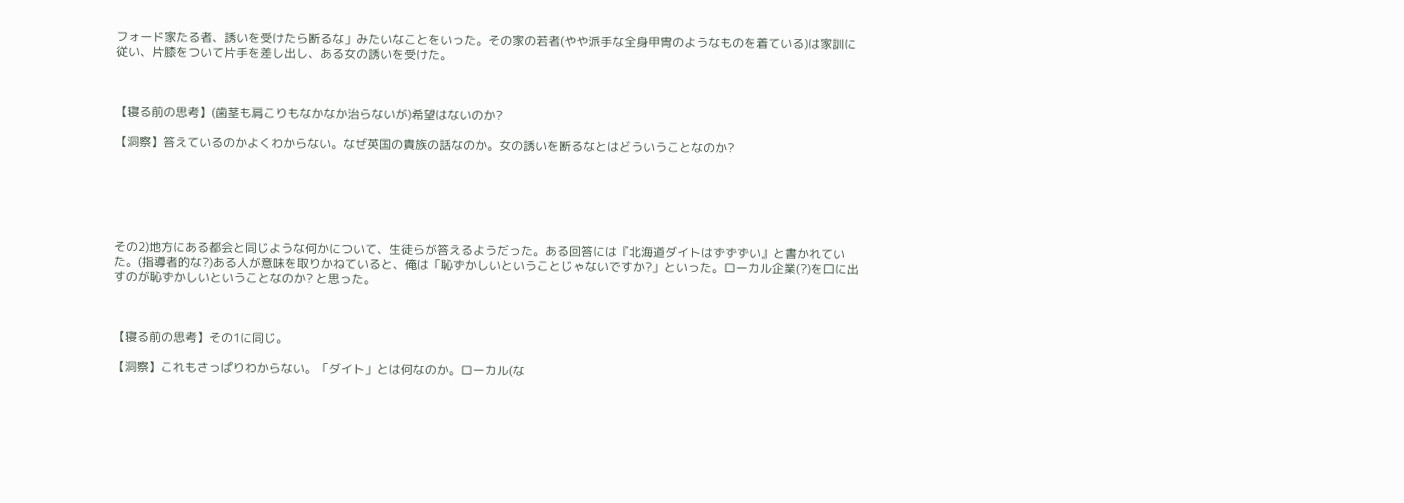フォード家たる者、誘いを受けたら断るな」みたいなことをいった。その家の若者(やや派手な全身甲冑のようなものを着ている)は家訓に従い、片膝をついて片手を差し出し、ある女の誘いを受けた。



【寝る前の思考】(歯茎も肩こりもなかなか治らないが)希望はないのか?

【洞察】答えているのかよくわからない。なぜ英国の貴族の話なのか。女の誘いを断るなとはどういうことなのか?






その2)地方にある都会と同じような何かについて、生徒らが答えるようだった。ある回答には『北海道ダイトはずずずい』と書かれていた。(指導者的な?)ある人が意味を取りかねていると、俺は「恥ずかしいということじゃないですか?」といった。ローカル企業(?)を口に出すのが恥ずかしいということなのか? と思った。



【寝る前の思考】その1に同じ。

【洞察】これもさっぱりわからない。「ダイト」とは何なのか。ローカル(な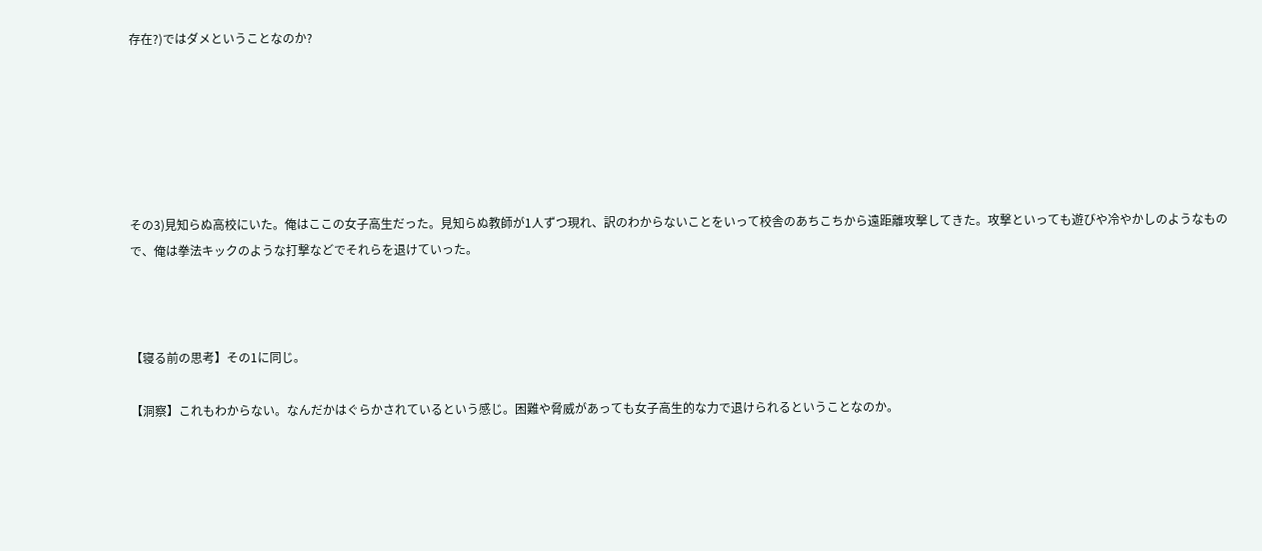存在?)ではダメということなのか?






その3)見知らぬ高校にいた。俺はここの女子高生だった。見知らぬ教師が1人ずつ現れ、訳のわからないことをいって校舎のあちこちから遠距離攻撃してきた。攻撃といっても遊びや冷やかしのようなもので、俺は拳法キックのような打撃などでそれらを退けていった。



【寝る前の思考】その1に同じ。

【洞察】これもわからない。なんだかはぐらかされているという感じ。困難や脅威があっても女子高生的な力で退けられるということなのか。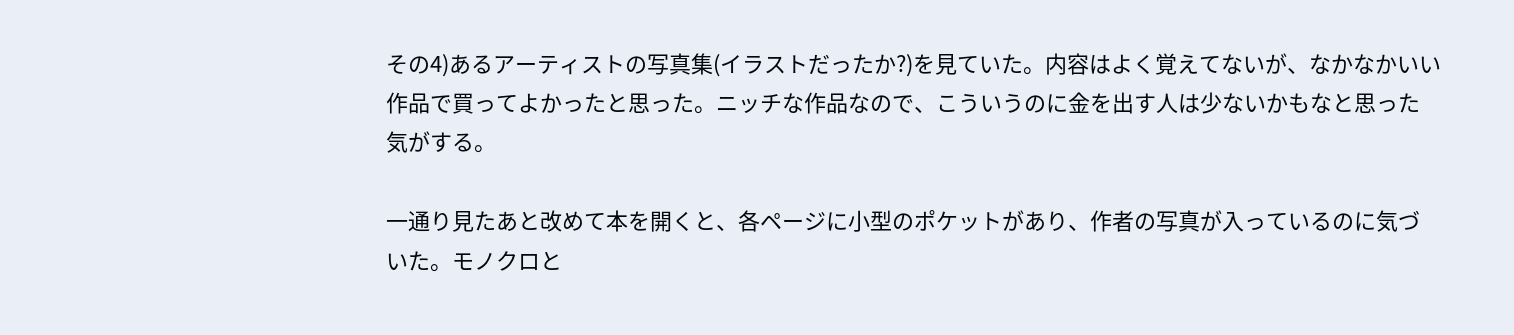その4)あるアーティストの写真集(イラストだったか?)を見ていた。内容はよく覚えてないが、なかなかいい作品で買ってよかったと思った。ニッチな作品なので、こういうのに金を出す人は少ないかもなと思った気がする。

一通り見たあと改めて本を開くと、各ページに小型のポケットがあり、作者の写真が入っているのに気づいた。モノクロと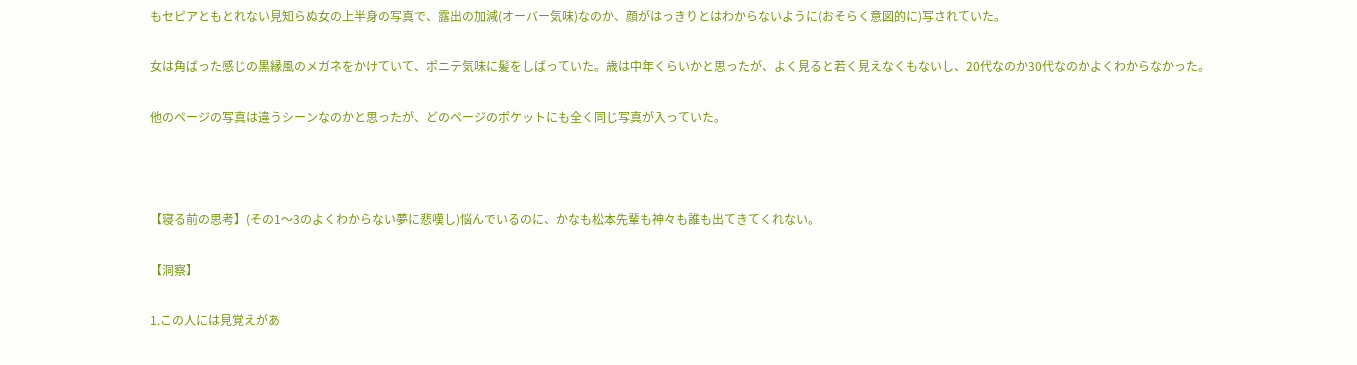もセピアともとれない見知らぬ女の上半身の写真で、露出の加減(オーバー気味)なのか、顔がはっきりとはわからないように(おそらく意図的に)写されていた。

女は角ばった感じの黒縁風のメガネをかけていて、ポニテ気味に髪をしばっていた。歳は中年くらいかと思ったが、よく見ると若く見えなくもないし、20代なのか30代なのかよくわからなかった。

他のページの写真は違うシーンなのかと思ったが、どのページのポケットにも全く同じ写真が入っていた。



【寝る前の思考】(その1〜3のよくわからない夢に悲嘆し)悩んでいるのに、かなも松本先輩も神々も誰も出てきてくれない。

【洞察】

1.この人には見覚えがあ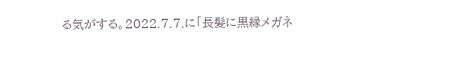る気がする。2022.7.7.に「長髪に黒縁メガネ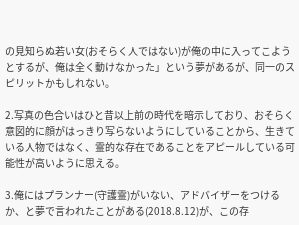の見知らぬ若い女(おそらく人ではない)が俺の中に入ってこようとするが、俺は全く動けなかった」という夢があるが、同一のスピリットかもしれない。

2.写真の色合いはひと昔以上前の時代を暗示しており、おそらく意図的に顔がはっきり写らないようにしていることから、生きている人物ではなく、霊的な存在であることをアピールしている可能性が高いように思える。

3.俺にはプランナー(守護霊)がいない、アドバイザーをつけるか、と夢で言われたことがある(2018.8.12)が、この存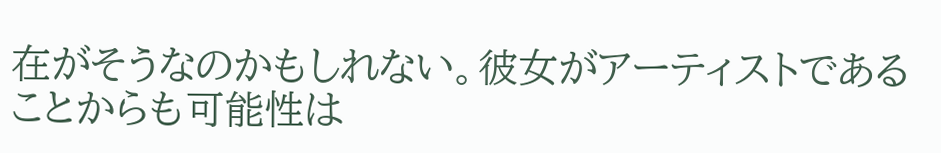在がそうなのかもしれない。彼女がアーティストであることからも可能性は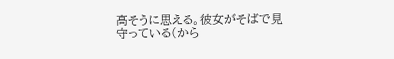高そうに思える。彼女がそばで見守っている(から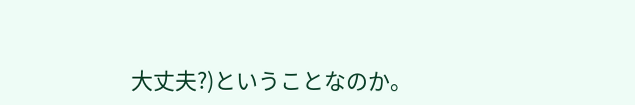大丈夫?)ということなのか。